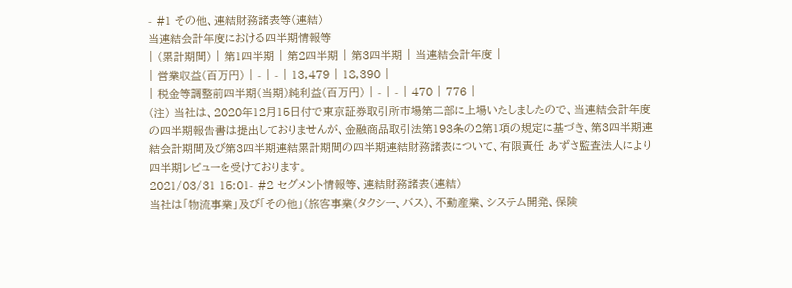- #1 その他、連結財務諸表等(連結)
当連結会計年度における四半期情報等
| (累計期間) | 第1四半期 | 第2四半期 | 第3四半期 | 当連結会計年度 |
| 営業収益(百万円) | - | - | 13,479 | 18,390 |
| 税金等調整前四半期(当期)純利益(百万円) | - | - | 470 | 776 |
(注) 当社は、2020年12月15日付で東京証券取引所市場第二部に上場いたしましたので、当連結会計年度の四半期報告書は提出しておりませんが、金融商品取引法第193条の2第1項の規定に基づき、第3四半期連結会計期間及び第3四半期連結累計期間の四半期連結財務諸表について、有限責任 あずさ監査法人により四半期レビューを受けております。
2021/03/31 15:01- #2 セグメント情報等、連結財務諸表(連結)
当社は「物流事業」及び「その他」(旅客事業(タクシー、バス)、不動産業、システム開発、保険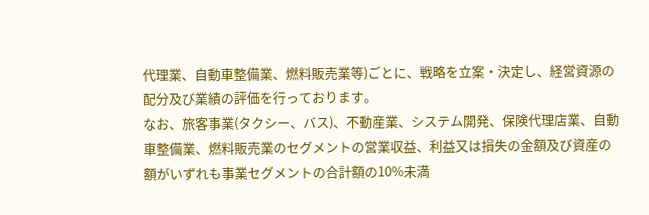代理業、自動車整備業、燃料販売業等)ごとに、戦略を立案・決定し、経営資源の配分及び業績の評価を行っております。
なお、旅客事業(タクシー、バス)、不動産業、システム開発、保険代理店業、自動車整備業、燃料販売業のセグメントの営業収益、利益又は損失の金額及び資産の額がいずれも事業セグメントの合計額の10%未満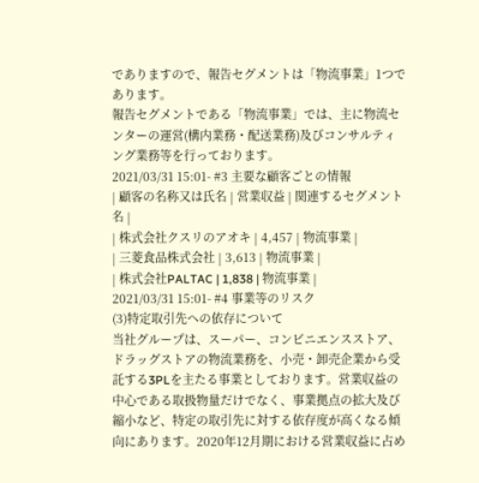でありますので、報告セグメントは「物流事業」1つであります。
報告セグメントである「物流事業」では、主に物流センターの運営(構内業務・配送業務)及びコンサルティング業務等を行っております。
2021/03/31 15:01- #3 主要な顧客ごとの情報
| 顧客の名称又は氏名 | 営業収益 | 関連するセグメント名 |
| 株式会社クスリのアオキ | 4,457 | 物流事業 |
| 三菱食品株式会社 | 3,613 | 物流事業 |
| 株式会社PALTAC | 1,838 | 物流事業 |
2021/03/31 15:01- #4 事業等のリスク
(3)特定取引先への依存について
当社グループは、スーパー、コンビニエンスストア、ドラッグストアの物流業務を、小売・卸売企業から受託する3PLを主たる事業としております。営業収益の中心である取扱物量だけでなく、事業拠点の拡大及び縮小など、特定の取引先に対する依存度が高くなる傾向にあります。2020年12月期における営業収益に占め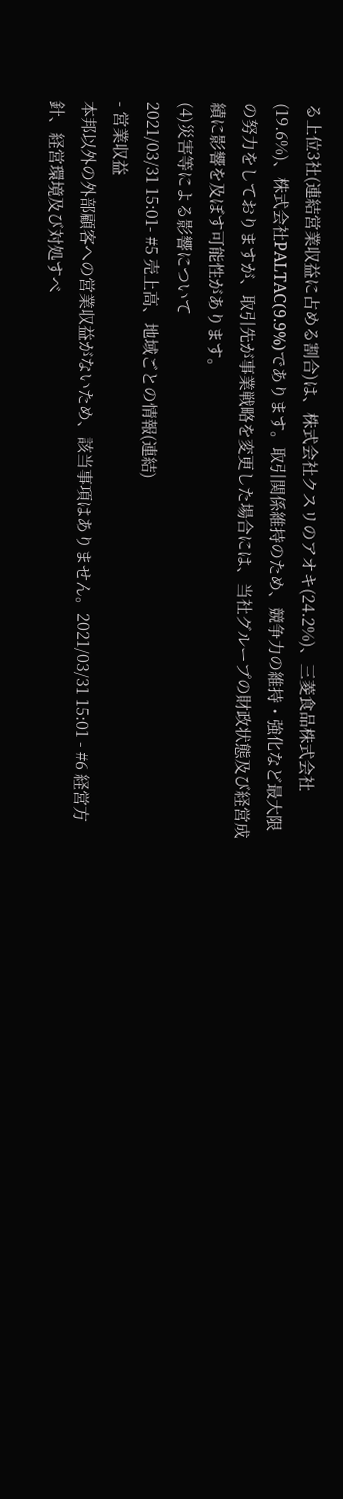る上位3社(連結営業収益に占める割合)は、株式会社クスリのアオキ(24.2%)、三菱食品株式会社(19.6%)、株式会社PALTAC(9.9%)であります。取引関係維持のため、競争力の維持・強化など最大限の努力をしておりますが、取引先が事業戦略を変更した場合には、当社グループの財政状態及び経営成績に影響を及ぼす可能性があります。
(4)災害等による影響について
2021/03/31 15:01- #5 売上高、地域ごとの情報(連結)
- 営業収益
本邦以外の外部顧客への営業収益がないため、該当事項はありません。2021/03/31 15:01 - #6 経営方針、経営環境及び対処すべ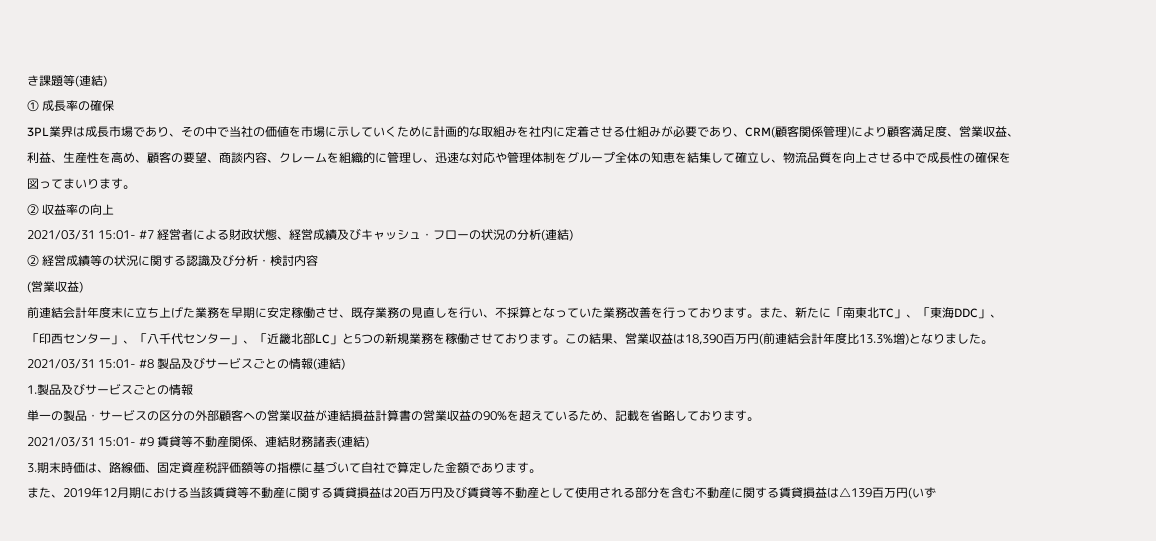き課題等(連結)
① 成長率の確保
3PL業界は成長市場であり、その中で当社の価値を市場に示していくために計画的な取組みを社内に定着させる仕組みが必要であり、CRM(顧客関係管理)により顧客満足度、営業収益、利益、生産性を高め、顧客の要望、商談内容、クレームを組織的に管理し、迅速な対応や管理体制をグループ全体の知恵を結集して確立し、物流品質を向上させる中で成長性の確保を図ってまいります。
② 収益率の向上
2021/03/31 15:01- #7 経営者による財政状態、経営成績及びキャッシュ・フローの状況の分析(連結)
② 経営成績等の状況に関する認識及び分析・検討内容
(営業収益)
前連結会計年度末に立ち上げた業務を早期に安定稼働させ、既存業務の見直しを行い、不採算となっていた業務改善を行っております。また、新たに「南東北TC」、「東海DDC」、「印西センター」、「八千代センター」、「近畿北部LC」と5つの新規業務を稼働させております。この結果、営業収益は18,390百万円(前連結会計年度比13.3%増)となりました。
2021/03/31 15:01- #8 製品及びサービスごとの情報(連結)
1.製品及びサービスごとの情報
単一の製品・サービスの区分の外部顧客への営業収益が連結損益計算書の営業収益の90%を超えているため、記載を省略しております。
2021/03/31 15:01- #9 賃貸等不動産関係、連結財務諸表(連結)
3.期末時価は、路線価、固定資産税評価額等の指標に基づいて自社で算定した金額であります。
また、2019年12月期における当該賃貸等不動産に関する賃貸損益は20百万円及び賃貸等不動産として使用される部分を含む不動産に関する賃貸損益は△139百万円(いず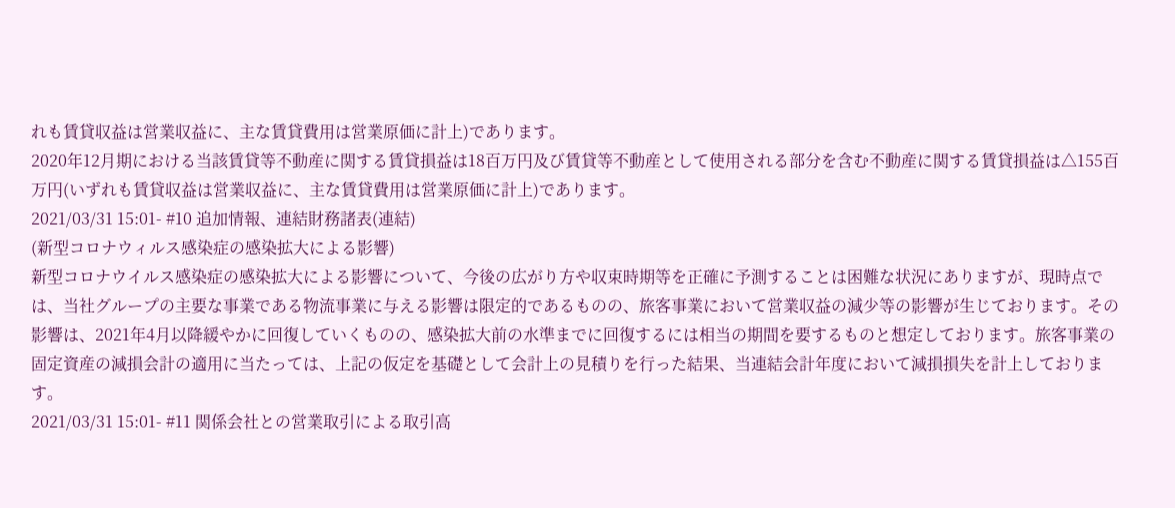れも賃貸収益は営業収益に、主な賃貸費用は営業原価に計上)であります。
2020年12月期における当該賃貸等不動産に関する賃貸損益は18百万円及び賃貸等不動産として使用される部分を含む不動産に関する賃貸損益は△155百万円(いずれも賃貸収益は営業収益に、主な賃貸費用は営業原価に計上)であります。
2021/03/31 15:01- #10 追加情報、連結財務諸表(連結)
(新型コロナウィルス感染症の感染拡大による影響)
新型コロナウイルス感染症の感染拡大による影響について、今後の広がり方や収束時期等を正確に予測することは困難な状況にありますが、現時点では、当社グループの主要な事業である物流事業に与える影響は限定的であるものの、旅客事業において営業収益の減少等の影響が生じております。その影響は、2021年4月以降緩やかに回復していくものの、感染拡大前の水準までに回復するには相当の期間を要するものと想定しております。旅客事業の固定資産の減損会計の適用に当たっては、上記の仮定を基礎として会計上の見積りを行った結果、当連結会計年度において減損損失を計上しております。
2021/03/31 15:01- #11 関係会社との営業取引による取引高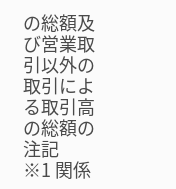の総額及び営業取引以外の取引による取引高の総額の注記
※1 関係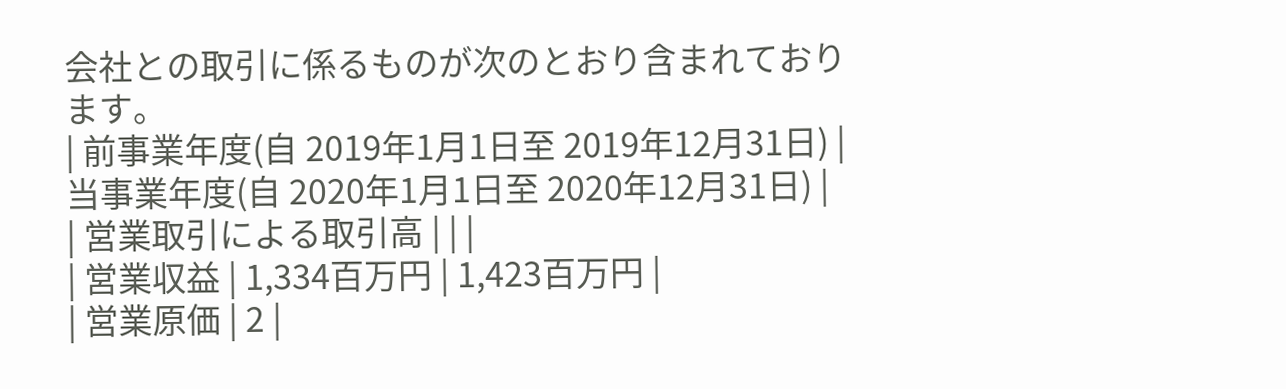会社との取引に係るものが次のとおり含まれております。
| 前事業年度(自 2019年1月1日至 2019年12月31日) | 当事業年度(自 2020年1月1日至 2020年12月31日) |
| 営業取引による取引高 | | |
| 営業収益 | 1,334百万円 | 1,423百万円 |
| 営業原価 | 2 |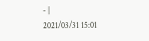- |
2021/03/31 15:01